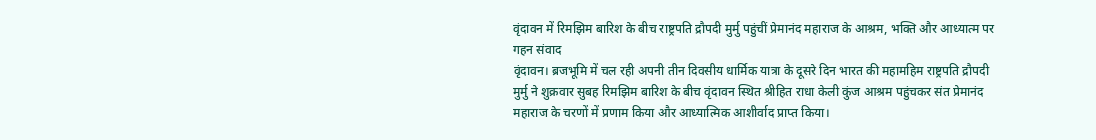वृंदावन में रिमझिम बारिश के बीच राष्ट्रपति द्रौपदी मुर्मु पहुंचीं प्रेमानंद महाराज के आश्रम, भक्ति और आध्यात्म पर गहन संवाद
वृंदावन। ब्रजभूमि में चल रही अपनी तीन दिवसीय धार्मिक यात्रा के दूसरे दिन भारत की महामहिम राष्ट्रपति द्रौपदी मुर्मु ने शुक्रवार सुबह रिमझिम बारिश के बीच वृंदावन स्थित श्रीहित राधा केली कुंज आश्रम पहुंचकर संत प्रेमानंद महाराज के चरणों में प्रणाम किया और आध्यात्मिक आशीर्वाद प्राप्त किया।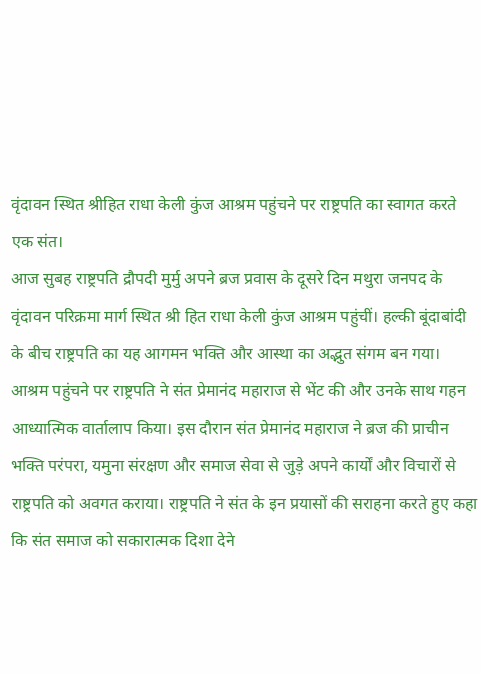वृंदावन स्थित श्रीहित राधा केली कुंज आश्रम पहुंचने पर राष्ट्रपति का स्वागत करते एक संत।
आज सुबह राष्ट्रपति द्रौपदी मुर्मु अपने ब्रज प्रवास के दूसरे दिन मथुरा जनपद के वृंदावन परिक्रमा मार्ग स्थित श्री हित राधा केली कुंज आश्रम पहुंचीं। हल्की बूंदाबांदी के बीच राष्ट्रपति का यह आगमन भक्ति और आस्था का अद्भुत संगम बन गया।
आश्रम पहुंचने पर राष्ट्रपति ने संत प्रेमानंद महाराज से भेंट की और उनके साथ गहन आध्यात्मिक वार्तालाप किया। इस दौरान संत प्रेमानंद महाराज ने ब्रज की प्राचीन भक्ति परंपरा, यमुना संरक्षण और समाज सेवा से जुड़े अपने कार्यों और विचारों से राष्ट्रपति को अवगत कराया। राष्ट्रपति ने संत के इन प्रयासों की सराहना करते हुए कहा कि संत समाज को सकारात्मक दिशा देने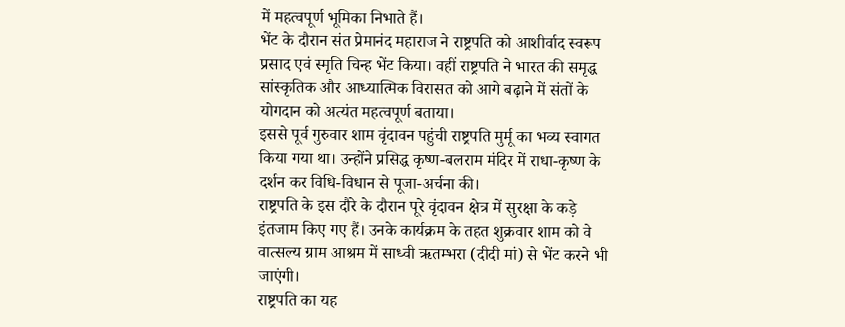में महत्वपूर्ण भूमिका निभाते हैं।
भेंट के दौरान संत प्रेमानंद महाराज ने राष्ट्रपति को आशीर्वाद स्वरूप प्रसाद एवं स्मृति चिन्ह भेंट किया। वहीं राष्ट्रपति ने भारत की समृद्ध सांस्कृतिक और आध्यात्मिक विरासत को आगे बढ़ाने में संतों के योगदान को अत्यंत महत्वपूर्ण बताया।
इससे पूर्व गुरुवार शाम वृंदावन पहुंची राष्ट्रपति मुर्मू का भव्य स्वागत किया गया था। उन्होंने प्रसिद्ध कृष्ण-बलराम मंदिर में राधा-कृष्ण के दर्शन कर विधि-विधान से पूजा-अर्चना की।
राष्ट्रपति के इस दौरे के दौरान पूरे वृंदावन क्षेत्र में सुरक्षा के कड़े इंतजाम किए गए हैं। उनके कार्यक्रम के तहत शुक्रवार शाम को वे वात्सल्य ग्राम आश्रम में साध्वी ऋतम्भरा (दीदी मां) से भेंट करने भी जाएंगी।
राष्ट्रपति का यह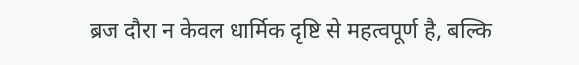ब्रज दौरा न केवल धार्मिक दृष्टि से महत्वपूर्ण है, बल्कि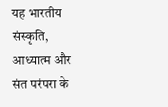यह भारतीय संस्कृति, आध्यात्म और संत परंपरा के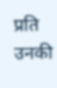प्रति उनकी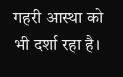गहरी आस्था को भी दर्शा रहा है।